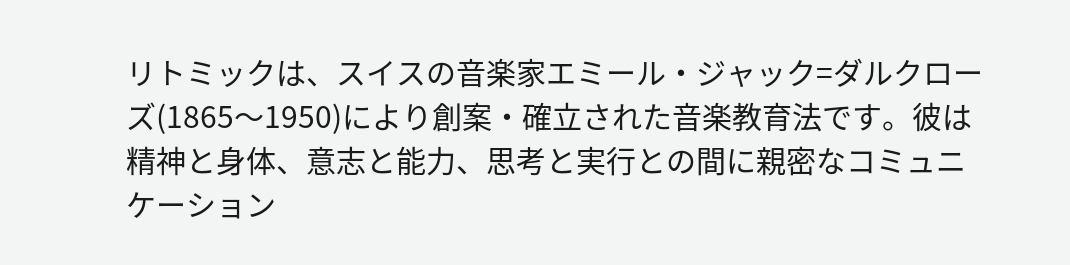リトミックは、スイスの音楽家エミール・ジャック=ダルクローズ(1865〜1950)により創案・確立された音楽教育法です。彼は精神と身体、意志と能力、思考と実行との間に親密なコミュニケーション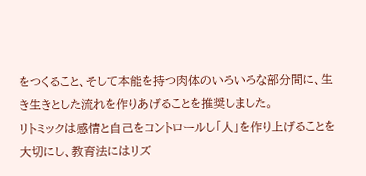をつくること、そして本能を持つ肉体のいろいろな部分間に、生き生きとした流れを作りあげることを推奨しました。
リトミックは感情と自己をコントロールし「人」を作り上げることを大切にし、教育法にはリズ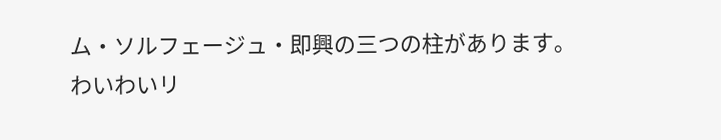ム・ソルフェージュ・即興の三つの柱があります。
わいわいリ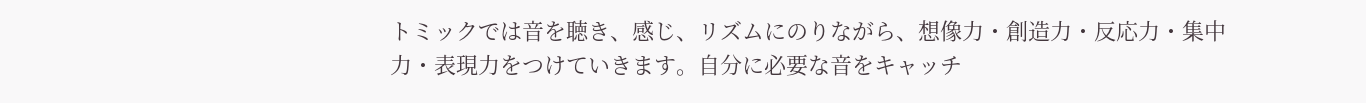トミックでは音を聴き、感じ、リズムにのりながら、想像力・創造力・反応力・集中力・表現力をつけていきます。自分に必要な音をキャッチ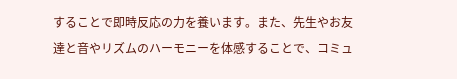することで即時反応の力を養います。また、先生やお友達と音やリズムのハーモニーを体感することで、コミュ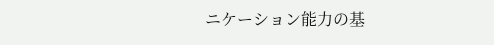ニケーション能力の基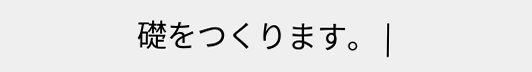礎をつくります。 |